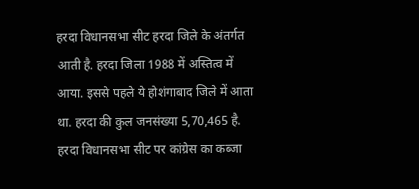हरदा विधानसभा सीट हरदा जिले के अंतर्गत आती है. हरदा जिला 1988 में अस्तित्व में आया. इससे पहले ये होशंगाबाद जिले में आता था. हरदा की कुल जनसंख्या 5,70,465 है. हरदा विधानसभा सीट पर कांग्रेस का कब्जा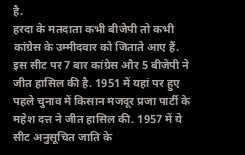है.
हरदा के मतदाता कभी बीजेपी तो कभी कांग्रेस के उम्मीदवार को जिताते आए हैं. इस सीट पर 7 बार कांग्रेस और 5 बीजेपी ने जीत हासिल की है. 1951 में यहां पर हुए पहले चुनाव में किसान मजदूर प्रजा पार्टी के महेश दत्त ने जीत हासिल की. 1957 में ये सीट अनुसूचित जाति के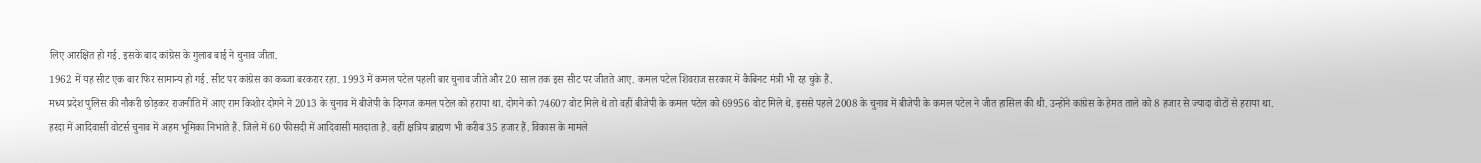लिए आरक्षित हो गई. इसके बाद कांग्रेस के गुलाब बाई ने चुनाव जीता.
1962 में यह सीट एक बार फिर सामान्य हो गई. सीट पर कांग्रेस का कब्जा बरकरार रहा. 1993 में कमल पटेल पहली बार चुनाव जीते और 20 साल तक इस सीट पर जीतते आए. कमल पटेल शिवराज सरकार में कैबिनट मंत्री भी रह चुके हैं.
मध्य प्रदेश पुलिस की नौकरी छोड़कर राजनीति में आए राम किशोर दोगने ने 2013 के चुनाव में बीजेपी के दिग्गज कमल पटेल को हराया था. दोगने को 74607 वोट मिले थे तो वहीं बीजेपी के कमल पटेल को 69956 वोट मिले थे. इससे पहले 2008 के चुनाव में बीजेपी के कमल पटेल ने जीत हासिल की थी. उन्होंने कांग्रेस के हेमत ताले को 8 हजार से ज्यादा वोटों से हराया था.
हरदा में आदिवासी वोटर्स चुनाव में अहम भूमिका निभाते हैं. जिले में 60 फीसदी में आदिवासी मतदाता है. वहीं क्षत्रिय ब्राह्मण भी करीब 35 हजार हैं. विकास के मामले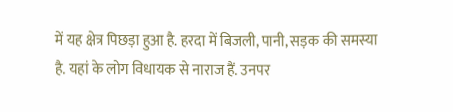में यह क्षेत्र पिछड़ा हुआ है. हरदा में बिजली, पानी, सड़क की समस्या है. यहां के लोग विधायक से नाराज हैं. उनपर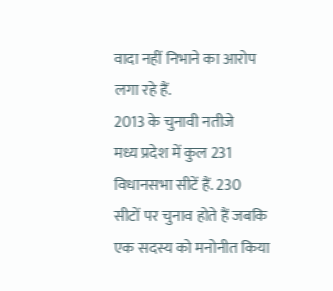वादा नहीं निभाने का आरोप लगा रहे हैं.
2013 के चुनावी नतीजे
मध्य प्रदेश में कुल 231 विधानसभा सीटें हैं. 230 सीटों पर चुनाव होते हैं जबकि एक सदस्य को मनोनीत किया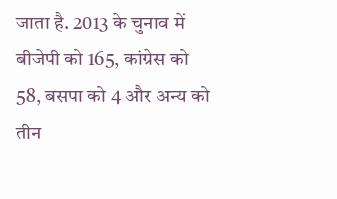जाता है. 2013 के चुनाव में बीजेपी को 165, कांग्रेस को 58, बसपा को 4 और अन्य को तीन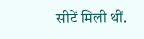सीटें मिली थीं.